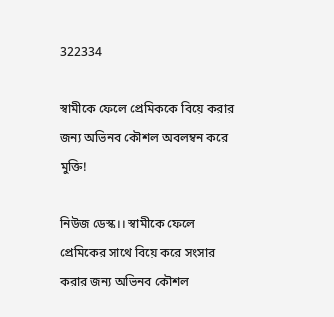322334

স্বামীকে ফেলে প্রেমিককে বিয়ে করার জন্য অভিনব কৌশল অবলম্বন করে মুক্তি!

নিউজ ডেস্ক।। স্বামীকে ফেলে প্রেমিকের সাথে বিয়ে করে সংসার করার জন্য অভিনব কৌশল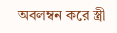অবলম্বন করে স্ত্রী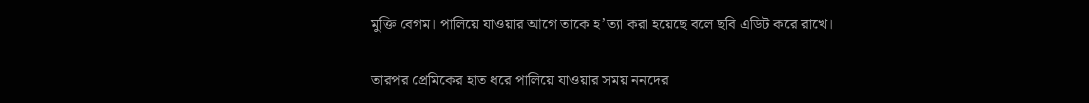মুক্তি বেগম। পালিয়ে যাওয়ার আগে তাকে হ’ত্যা করা হয়েছে বলে ছবি এডিট করে রাখে।

তারপর প্রেমিকের হাত ধরে পালিয়ে যাওয়ার সময় ননদের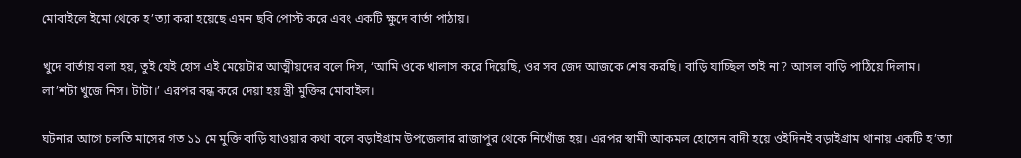মোবাইলে ইমো থেকে হ’ত্যা করা হয়েছে এমন ছবি পোস্ট করে এবং একটি ক্ষুদে বার্তা পাঠায়।

খুদে বার্তায় বলা হয়, তুই যেই হোস এই মেয়েটার আত্মীয়দের বলে দিস, ‘আমি ওকে খালাস করে দিয়েছি, ওর সব জেদ আজকে শেষ করছি। বাড়ি যাচ্ছিল তাই না? আসল বাড়ি পাঠিয়ে দিলাম। লা’শটা খুজে নিস। টাটা।’ এরপর বন্ধ করে দেয়া হয় স্ত্রী মুক্তির মোবাইল।

ঘটনার আগে চলতি মাসের গত ১১ মে মুক্তি বাড়ি যাওয়ার কথা বলে বড়াইগ্রাম উপজেলার রাজাপুর থেকে নিখোঁজ হয়। এরপর স্বামী আকমল হোসেন বাদী হয়ে ওইদিনই বড়াইগ্রাম থানায় একটি হ’ত্যা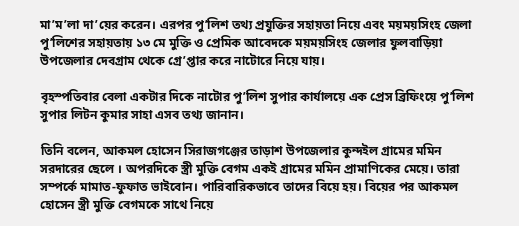মা’ম’লা দা’য়ের করেন। এরপর পু’লিশ তথ্য প্রযুক্তির সহায়তা নিয়ে এবং ময়ময়সিংহ জেলা পু’লিশের সহায়তায় ১৩ মে মুক্তি ও প্রেমিক আবেদকে ময়ময়সিংহ জেলার ফুলবাড়িয়া উপজেলার দেবগ্রাম থেকে গ্রে’প্তার করে নাটোরে নিয়ে যায়।

বৃহস্পতিবার বেলা একটার দিকে নাটোর পু’লিশ সুপার কার্যালয়ে এক প্রেস ব্রিফিংয়ে পু’লিশ সুপার লিটন কুমার সাহা এসব তথ্য জানান।

তিনি বলেন, আকমল হোসেন সিরাজগঞ্জের তাড়াশ উপজেলার কুন্দইল গ্রামের মমিন সরদারের ছেলে । অপরদিকে স্ত্রী মুক্তি বেগম একই গ্রামের মমিন প্রামাণিকের মেয়ে। তারা সম্পর্কে মামাত-ফুফাত ভাইবোন। পারিবারিকভাবে তাদের বিয়ে হয়। বিয়ের পর আকমল হোসেন স্ত্রী মুক্তি বেগমকে সাথে নিয়ে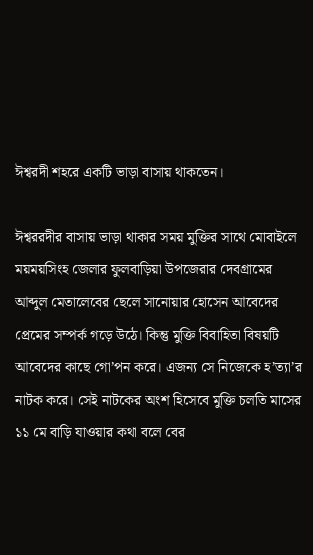ঈশ্বরদী শহরে একটি ভাড়া বাসায় থাকতেন।

ঈশ্বররদীর বাসায় ভাড়া থাকার সময় মুক্তির সাথে মোবাইলে ময়ময়সিংহ জেলার ফুলবাড়িয়া উপজেরার দেবগ্রামের আব্দুল মেতালেবের ছেলে সানোয়ার হোসেন আবেদের প্রেমের সম্পর্ক গড়ে উঠে। কিন্তু মুক্তি বিবাহিতা বিষয়টি আবেদের কাছে গো’পন করে। এজন্য সে নিজেকে হ’ত্যা’র নাটক করে। সেই নাটকের অংশ হিসেবে মুক্তি চলতি মাসের ১১ মে বাড়ি যাওয়ার কথা বলে বের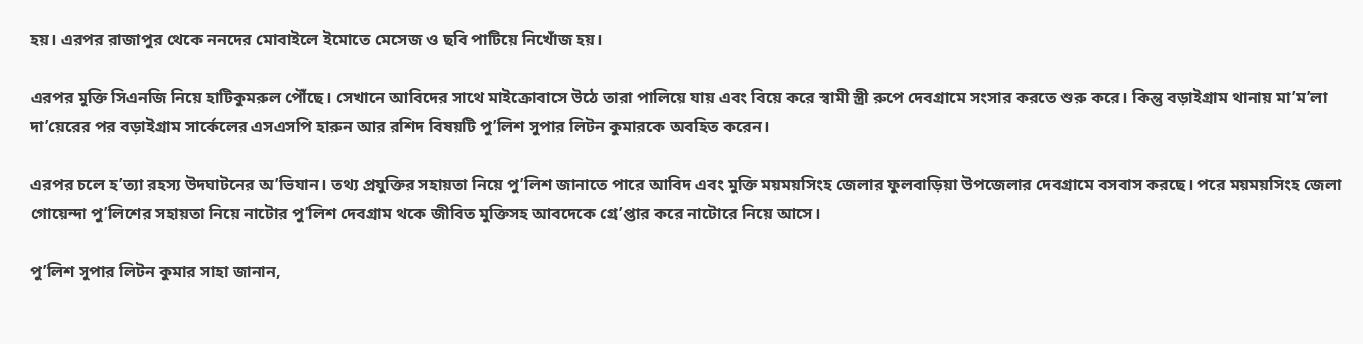হয়। এরপর রাজাপুর থেকে ননদের মোবাইলে ইমোতে মেসেজ ও ছবি পাটিয়ে নিখোঁজ হয়।

এরপর মুক্তি সিএনজি নিয়ে হাটিকুমরুল পৌঁছে। সেখানে আবিদের সাথে মাইক্রোবাসে উঠে তারা পালিয়ে যায় এবং বিয়ে করে স্বামী স্ত্রী রুপে দেবগ্রামে সংসার করতে শুরু করে। কিন্তু বড়াইগ্রাম থানায় মা’ম’লা দা’য়েরের পর বড়াইগ্রাম সার্কেলের এসএসপি হারুন আর রশিদ বিষয়টি পু’লিশ সুপার লিটন কুমারকে অবহিত করেন।

এরপর চলে হ’ত্যা রহস্য উদঘাটনের অ’ভিযান। তথ্য প্রযুক্তির সহায়তা নিয়ে পু’লিশ জানাতে পারে আবিদ এবং মুক্তি ময়ময়সিংহ জেলার ফুলবাড়িয়া উপজেলার দেবগ্রামে বসবাস করছে। পরে ময়ময়সিংহ জেলা গোয়েন্দা পু’লিশের সহায়তা নিয়ে নাটোর পু’লিশ দেবগ্রাম থকে জীবিত মুক্তিসহ আবদেকে গ্রে’প্তার করে নাটোরে নিয়ে আসে।

পু’লিশ সুপার লিটন কুমার সাহা জানান,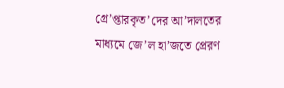গ্রে’প্তারকৃত’দের আ’দালতের মাধ্যমে জে’ল হা’জতে প্রেরণ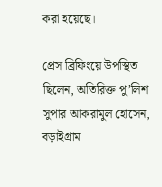করা হয়েছে।

প্রেস ব্রিফিংয়ে উপস্থিত ছিলেন, অতিরিক্ত পু’লিশ সুপার আকরামুল হোসেন, বড়াইগ্রাম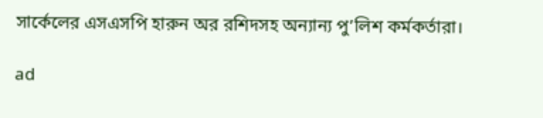সার্কেলের এসএসপি হারুন অর রশিদসহ অন্যান্য পু’লিশ কর্মকর্তারা।

ad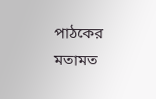পাঠকের মতামত